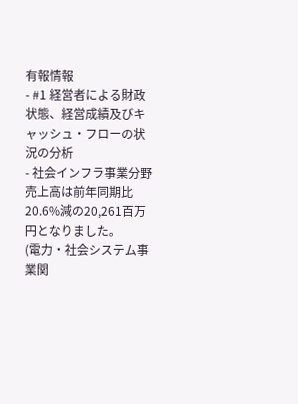有報情報
- #1 経営者による財政状態、経営成績及びキャッシュ・フローの状況の分析
- 社会インフラ事業分野
売上高は前年同期比20.6%減の20,261百万円となりました。
(電力・社会システム事業関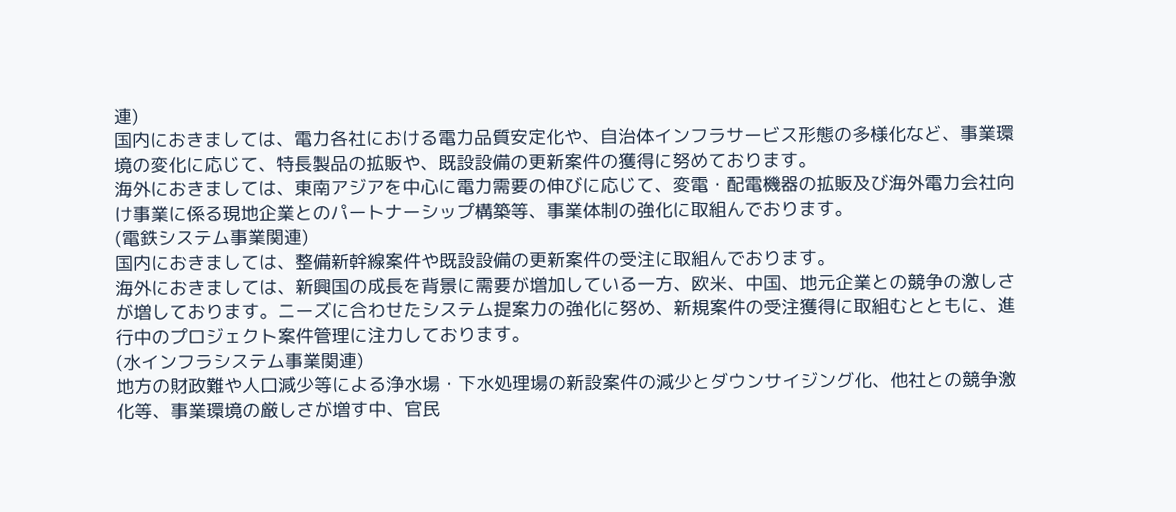連)
国内におきましては、電力各社における電力品質安定化や、自治体インフラサービス形態の多様化など、事業環境の変化に応じて、特長製品の拡販や、既設設備の更新案件の獲得に努めております。
海外におきましては、東南アジアを中心に電力需要の伸びに応じて、変電・配電機器の拡販及び海外電力会社向け事業に係る現地企業とのパートナーシップ構築等、事業体制の強化に取組んでおります。
(電鉄システム事業関連)
国内におきましては、整備新幹線案件や既設設備の更新案件の受注に取組んでおります。
海外におきましては、新興国の成長を背景に需要が増加している一方、欧米、中国、地元企業との競争の激しさが増しております。ニーズに合わせたシステム提案力の強化に努め、新規案件の受注獲得に取組むとともに、進行中のプロジェクト案件管理に注力しております。
(水インフラシステム事業関連)
地方の財政難や人口減少等による浄水場・下水処理場の新設案件の減少とダウンサイジング化、他社との競争激化等、事業環境の厳しさが増す中、官民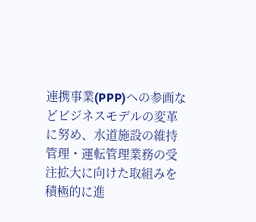連携事業(PPP)への参画などビジネスモデルの変革に努め、水道施設の維持管理・運転管理業務の受注拡大に向けた取組みを積極的に進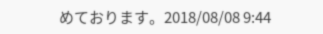めております。2018/08/08 9:44